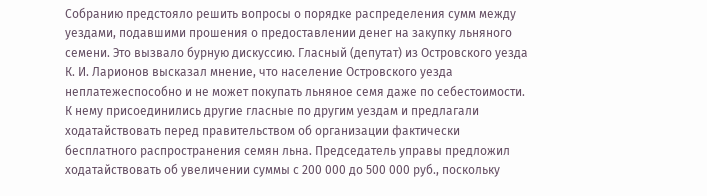Собранию предстояло решить вопросы о порядке распределения сумм между уездами, подавшими прошения о предоставлении денег на закупку льняного семени. Это вызвало бурную дискуссию. Гласный (депутат) из Островского уезда К. И. Ларионов высказал мнение, что население Островского уезда неплатежеспособно и не может покупать льняное семя даже по себестоимости. К нему присоединились другие гласные по другим уездам и предлагали ходатайствовать перед правительством об организации фактически бесплатного распространения семян льна. Председатель управы предложил ходатайствовать об увеличении суммы с 200 000 до 500 000 руб., поскольку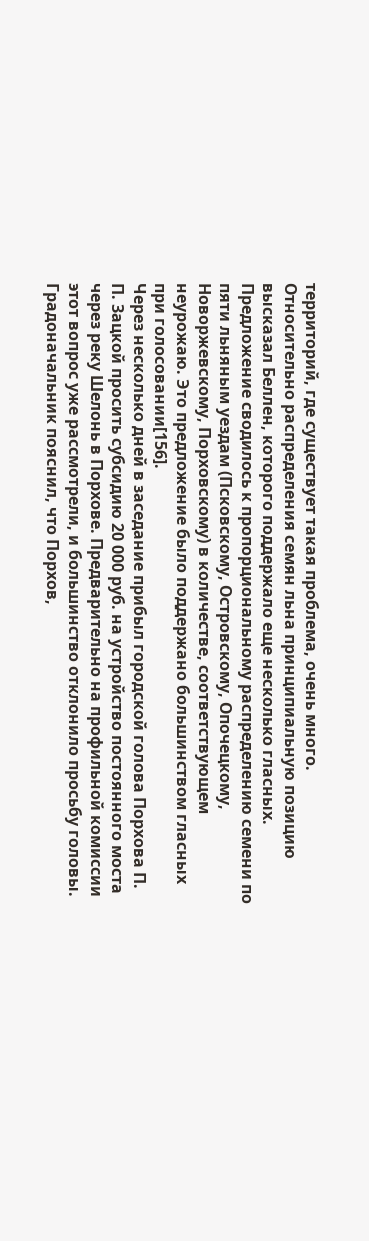территорий, где существует такая проблема, очень много.
Относительно распределения семян льна принципиальную позицию высказал Беллен, которого поддержало еще несколько гласных. Предложение сводилось к пропорциональному распределению семени по пяти льняным уездам (Псковскому, Островскому, Опочецкому, Новоржевскому, Порховскому) в количестве, соответствующем неурожаю. Это предложение было поддержано большинством гласных при голосовании[156].
Через несколько дней в заседание прибыл городской голова Порхова П. П. Зацкой просить субсидию 20 000 руб. на устройство постоянного моста через реку Шелонь в Порхове. Предварительно на профильной комиссии этот вопрос уже рассмотрели, и большинство отклонило просьбу головы. Градоначальник пояснил, что Порхов,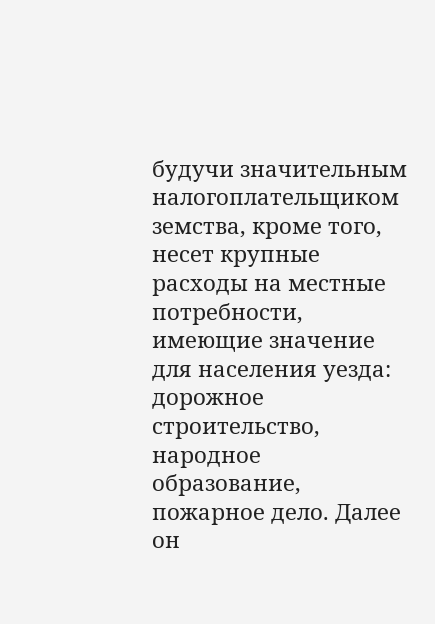будучи значительным налогоплательщиком земства, кроме того, несет крупные расходы на местные потребности, имеющие значение для населения уезда: дорожное строительство, народное образование, пожарное дело. Далее он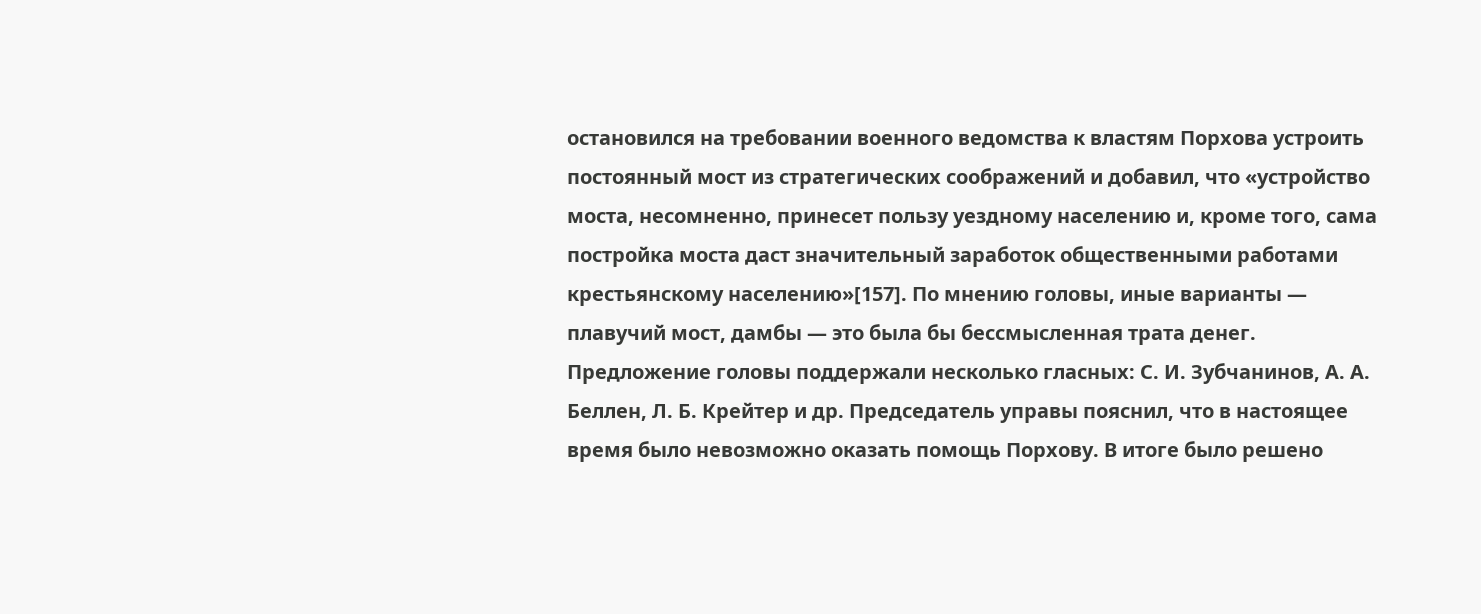остановился на требовании военного ведомства к властям Порхова устроить постоянный мост из стратегических соображений и добавил, что «устройство моста, несомненно, принесет пользу уездному населению и, кроме того, сама постройка моста даст значительный заработок общественными работами крестьянскому населению»[157]. По мнению головы, иные варианты — плавучий мост, дамбы — это была бы бессмысленная трата денег. Предложение головы поддержали несколько гласных: С. И. Зубчанинов, А. А. Беллен, Л. Б. Крейтер и др. Председатель управы пояснил, что в настоящее время было невозможно оказать помощь Порхову. В итоге было решено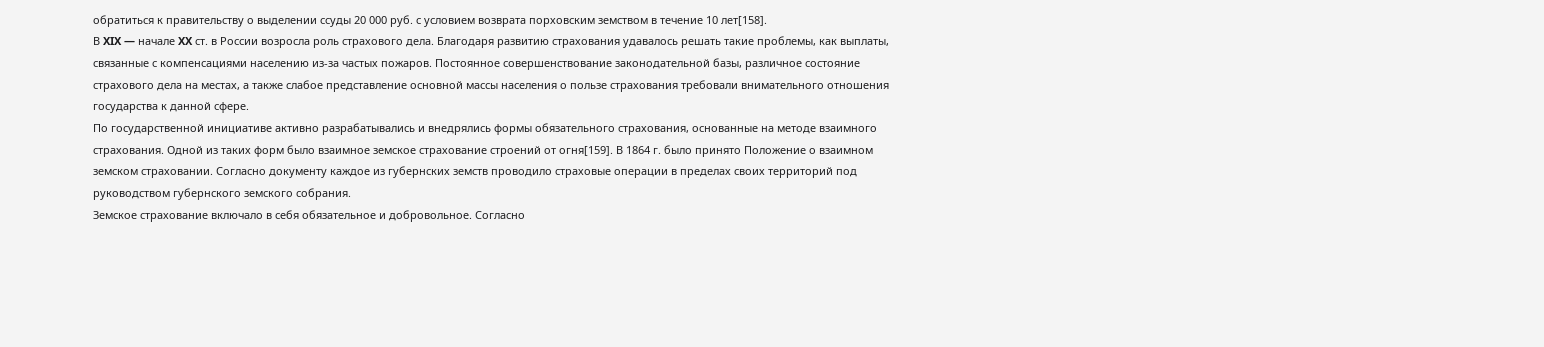обратиться к правительству о выделении ссуды 20 000 руб. с условием возврата порховским земством в течение 10 лет[158].
В XIX — начале XX ст. в России возросла роль страхового дела. Благодаря развитию страхования удавалось решать такие проблемы, как выплаты, связанные с компенсациями населению из-за частых пожаров. Постоянное совершенствование законодательной базы, различное состояние страхового дела на местах, а также слабое представление основной массы населения о пользе страхования требовали внимательного отношения государства к данной сфере.
По государственной инициативе активно разрабатывались и внедрялись формы обязательного страхования, основанные на методе взаимного страхования. Одной из таких форм было взаимное земское страхование строений от огня[159]. В 1864 г. было принято Положение о взаимном земском страховании. Согласно документу каждое из губернских земств проводило страховые операции в пределах своих территорий под руководством губернского земского собрания.
Земское страхование включало в себя обязательное и добровольное. Согласно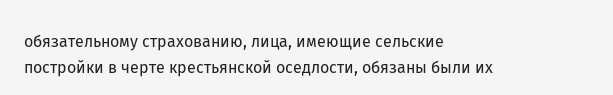обязательному страхованию, лица, имеющие сельские постройки в черте крестьянской оседлости, обязаны были их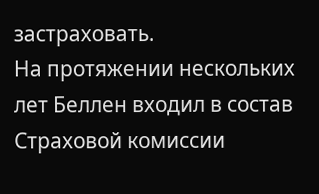застраховать.
На протяжении нескольких лет Беллен входил в состав Страховой комиссии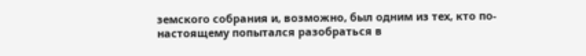земского собрания и, возможно, был одним из тех, кто по-настоящему попытался разобраться в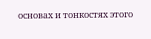основах и тонкостях этого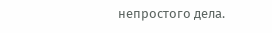непростого дела.